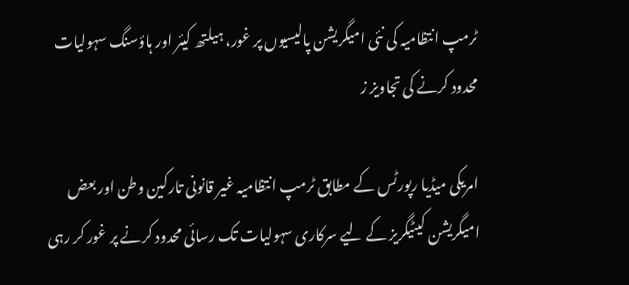ٹرمپ انتظامیہ کی نئی امیگریشن پالیسیوں پر غور، ہیلتھ کیئر اور ہاؤسنگ سہولیات محدود کرنے کی تجاویز ز

امریکی میڈیا رپورٹس کے مطابق ٹرمپ انتظامیہ غیر قانونی تارکین وطن اور بعض امیگریشن کیٹیگریز کے لیے سرکاری سہولیات تک رسائی محدود کرنے پر غور کر رہی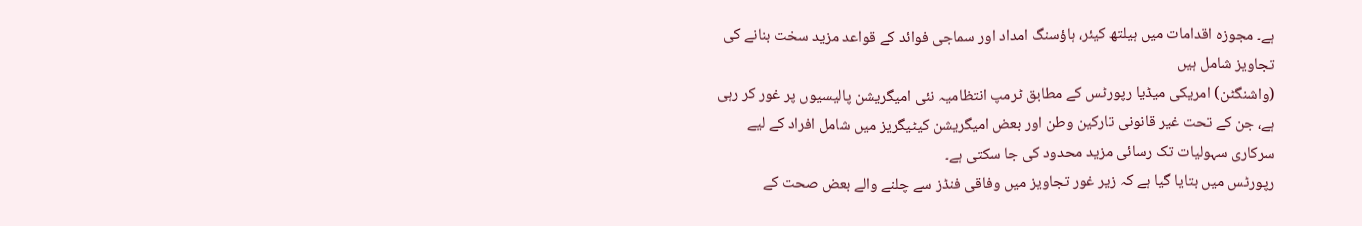ہے۔ مجوزہ اقدامات میں ہیلتھ کیئر، ہاؤسنگ امداد اور سماجی فوائد کے قواعد مزید سخت بنانے کی تجاویز شامل ہیں
(واشنگٹن) امریکی میڈیا رپورٹس کے مطابق ٹرمپ انتظامیہ نئی امیگریشن پالیسیوں پر غور کر رہی ہے، جن کے تحت غیر قانونی تارکین وطن اور بعض امیگریشن کیٹیگریز میں شامل افراد کے لیے سرکاری سہولیات تک رسائی مزید محدود کی جا سکتی ہے۔
رپورٹس میں بتایا گیا ہے کہ زیر غور تجاویز میں وفاقی فنڈز سے چلنے والے بعض صحت کے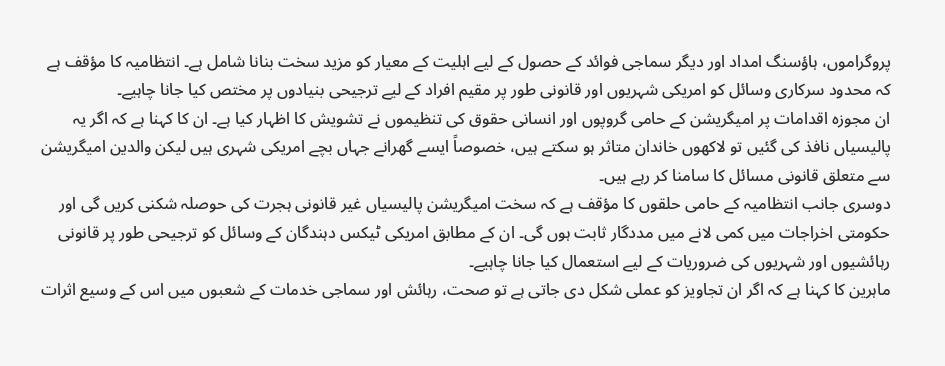پروگراموں، ہاؤسنگ امداد اور دیگر سماجی فوائد کے حصول کے لیے اہلیت کے معیار کو مزید سخت بنانا شامل ہے۔ انتظامیہ کا مؤقف ہے کہ محدود سرکاری وسائل کو امریکی شہریوں اور قانونی طور پر مقیم افراد کے لیے ترجیحی بنیادوں پر مختص کیا جانا چاہیے۔
ان مجوزہ اقدامات پر امیگریشن کے حامی گروپوں اور انسانی حقوق کی تنظیموں نے تشویش کا اظہار کیا ہے۔ ان کا کہنا ہے کہ اگر یہ پالیسیاں نافذ کی گئیں تو لاکھوں خاندان متاثر ہو سکتے ہیں، خصوصاً ایسے گھرانے جہاں بچے امریکی شہری ہیں لیکن والدین امیگریشن سے متعلق قانونی مسائل کا سامنا کر رہے ہیں۔
دوسری جانب انتظامیہ کے حامی حلقوں کا مؤقف ہے کہ سخت امیگریشن پالیسیاں غیر قانونی ہجرت کی حوصلہ شکنی کریں گی اور حکومتی اخراجات میں کمی لانے میں مددگار ثابت ہوں گی۔ ان کے مطابق امریکی ٹیکس دہندگان کے وسائل کو ترجیحی طور پر قانونی رہائشیوں اور شہریوں کی ضروریات کے لیے استعمال کیا جانا چاہیے۔
ماہرین کا کہنا ہے کہ اگر ان تجاویز کو عملی شکل دی جاتی ہے تو صحت، رہائش اور سماجی خدمات کے شعبوں میں اس کے وسیع اثرات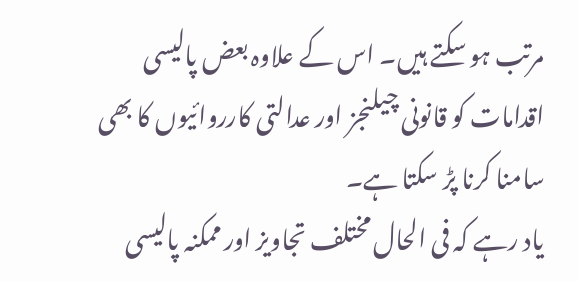مرتب ہو سکتے ہیں۔ اس کے علاوہ بعض پالیسی اقدامات کو قانونی چیلنجز اور عدالتی کارروائیوں کا بھی سامنا کرنا پڑ سکتا ہے۔
یاد رہے کہ فی الحال مختلف تجاویز اور ممکنہ پالیسی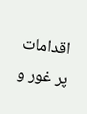اقدامات پر غور و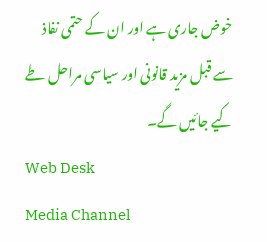خوض جاری ہے اور ان کے حتمی نفاذ سے قبل مزید قانونی اور سیاسی مراحل طے کیے جائیں گے۔
Web Desk
Media Channel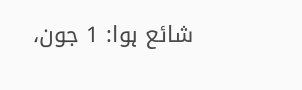شائع ہوا: 1 جون،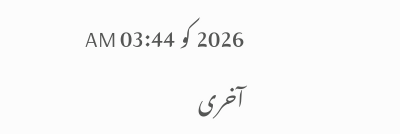2026 کو 03:44 AM
آخری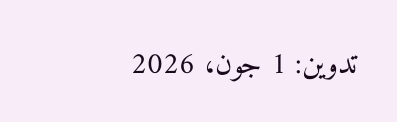تدوین: 1 جون، 2026